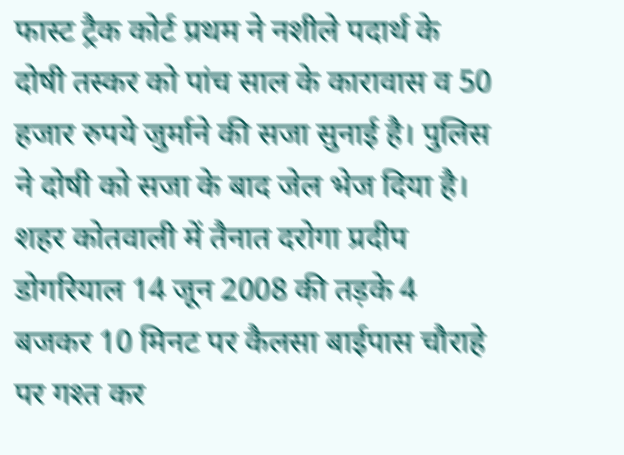फास्ट ट्रैक कोर्ट प्रथम ने नशीले पदार्थ के दोषी तस्कर को पांच साल के कारावास व 50 हजार रुपये जुर्माने की सजा सुनाई है। पुलिस ने दोषी को सजा के बाद जेल भेज दिया है। शहर कोतवाली में तैनात दरोगा प्रदीप डोगरियाल 14 जून 2008 की तड़के 4 बजकर 10 मिनट पर कैलसा बाईपास चौराहे पर गश्त कर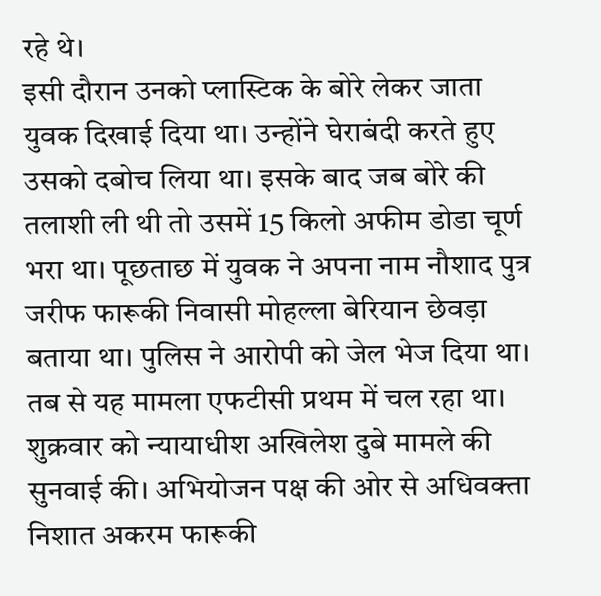रहे थे।
इसी दौरान उनको प्लास्टिक के बोरे लेकर जाता युवक दिखाई दिया था। उन्होंने घेराबंदी करते हुए उसको दबोच लिया था। इसके बाद जब बोरे की तलाशी ली थी तो उसमें 15 किलो अफीम डोडा चूर्ण भरा था। पूछताछ में युवक ने अपना नाम नौशाद पुत्र जरीफ फारूकी निवासी मोहल्ला बेरियान छेवड़ा बताया था। पुलिस ने आरोपी को जेल भेज दिया था।
तब से यह मामला एफटीसी प्रथम में चल रहा था। शुक्रवार को न्यायाधीश अखिलेश दुबे मामले की सुनवाई की। अभियोजन पक्ष की ओर से अधिवक्ता निशात अकरम फारूकी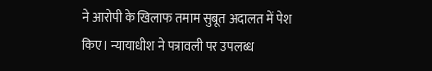ने आरोपी के खिलाफ तमाम सुबूत अदालत में पेश किए। न्यायाधीश ने पत्रावली पर उपलब्ध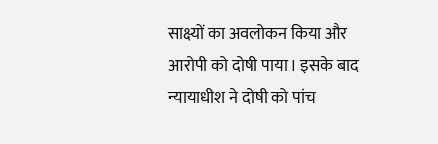साक्ष्यों का अवलोकन किया और आरोपी को दोषी पाया। इसके बाद न्यायाधीश ने दोषी को पांच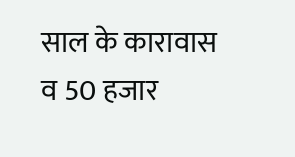साल के कारावास व 50 हजार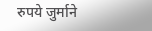रुपये जुर्माने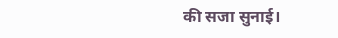की सजा सुनाई।